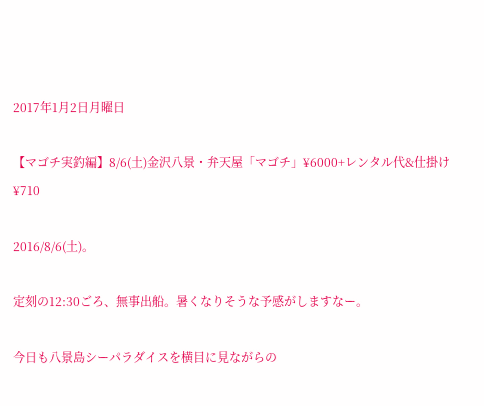2017年1月2日月曜日

【マゴチ実釣編】8/6(土)金沢八景・弁天屋「マゴチ」¥6000+レンタル代&仕掛け¥710

2016/8/6(土)。

定刻の12:30ごろ、無事出船。暑くなりそうな予感がしますなー。

今日も八景島シーパラダイスを横目に見ながらの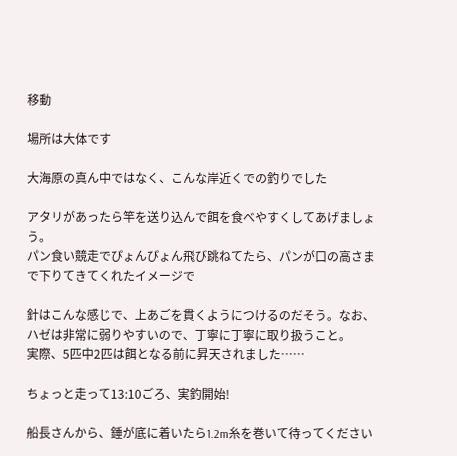移動

場所は大体です

大海原の真ん中ではなく、こんな岸近くでの釣りでした

アタリがあったら竿を送り込んで餌を食べやすくしてあげましょう。
パン食い競走でぴょんぴょん飛び跳ねてたら、パンが口の高さまで下りてきてくれたイメージで

針はこんな感じで、上あごを貫くようにつけるのだそう。なお、ハゼは非常に弱りやすいので、丁寧に丁寧に取り扱うこと。
実際、5匹中2匹は餌となる前に昇天されました……

ちょっと走って13:10ごろ、実釣開始!

船長さんから、錘が底に着いたら1.2m糸を巻いて待ってください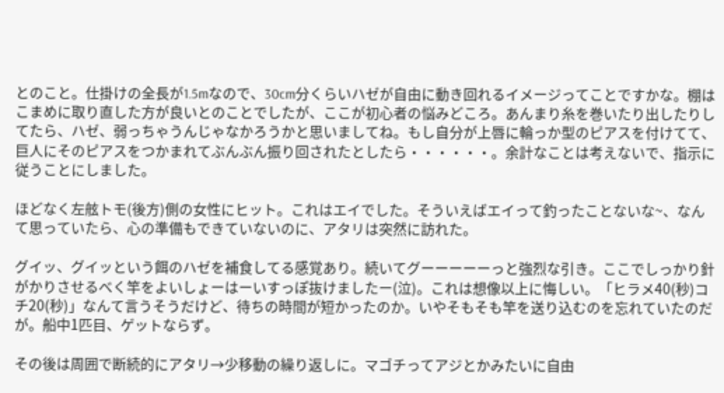とのこと。仕掛けの全長が1.5mなので、30cm分くらいハゼが自由に動き回れるイメージってことですかな。棚はこまめに取り直した方が良いとのことでしたが、ここが初心者の悩みどころ。あんまり糸を巻いたり出したりしてたら、ハゼ、弱っちゃうんじゃなかろうかと思いましてね。もし自分が上唇に輪っか型のピアスを付けてて、巨人にそのピアスをつかまれてぶんぶん振り回されたとしたら・・・・・・。余計なことは考えないで、指示に従うことにしました。

ほどなく左舷トモ(後方)側の女性にヒット。これはエイでした。そういえばエイって釣ったことないな~、なんて思っていたら、心の準備もできていないのに、アタリは突然に訪れた。

グイッ、グイッという餌のハゼを補食してる感覚あり。続いてグーーーーーっと強烈な引き。ここでしっかり針がかりさせるべく竿をよいしょーはーいすっぽ抜けましたー(泣)。これは想像以上に悔しい。「ヒラメ40(秒)コチ20(秒)」なんて言うそうだけど、待ちの時間が短かったのか。いやそもそも竿を送り込むのを忘れていたのだが。船中1匹目、ゲットならず。

その後は周囲で断続的にアタリ→少移動の繰り返しに。マゴチってアジとかみたいに自由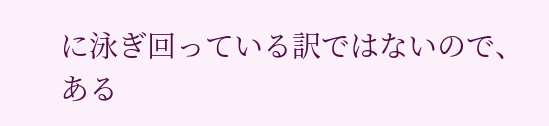に泳ぎ回っている訳ではないので、ある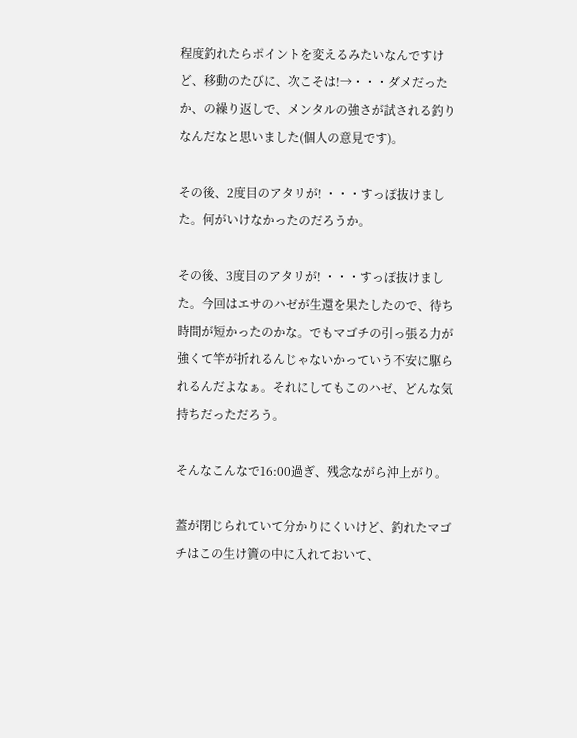程度釣れたらポイントを変えるみたいなんですけど、移動のたびに、次こそは!→・・・ダメだったか、の繰り返しで、メンタルの強さが試される釣りなんだなと思いました(個人の意見です)。

その後、2度目のアタリが! ・・・すっぽ抜けました。何がいけなかったのだろうか。

その後、3度目のアタリが! ・・・すっぽ抜けました。今回はエサのハゼが生還を果たしたので、待ち時間が短かったのかな。でもマゴチの引っ張る力が強くて竿が折れるんじゃないかっていう不安に駆られるんだよなぁ。それにしてもこのハゼ、どんな気持ちだっただろう。

そんなこんなで16:00過ぎ、残念ながら沖上がり。

蓋が閉じられていて分かりにくいけど、釣れたマゴチはこの生け簀の中に入れておいて、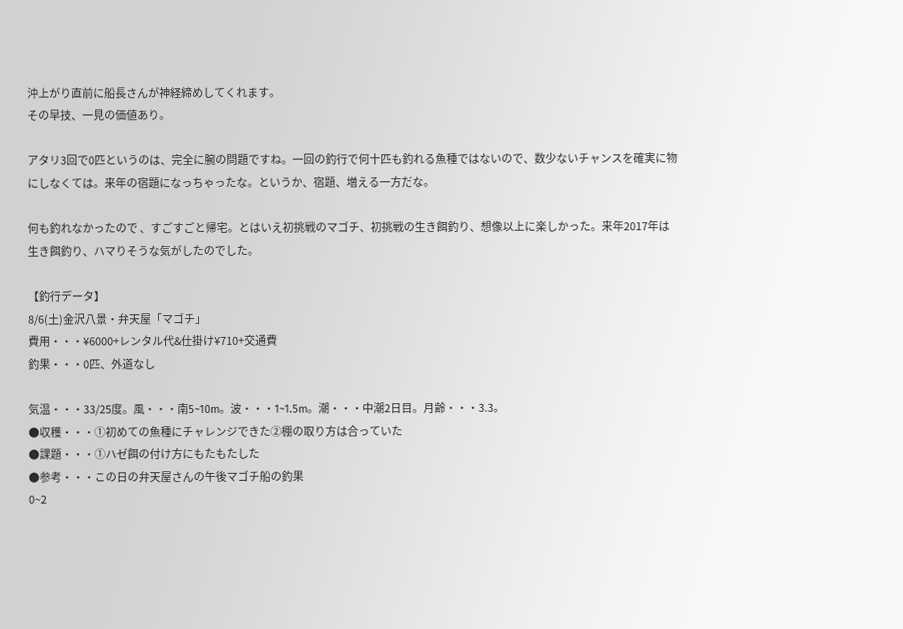沖上がり直前に船長さんが神経締めしてくれます。
その早技、一見の価値あり。

アタリ3回で0匹というのは、完全に腕の問題ですね。一回の釣行で何十匹も釣れる魚種ではないので、数少ないチャンスを確実に物にしなくては。来年の宿題になっちゃったな。というか、宿題、増える一方だな。

何も釣れなかったので 、すごすごと帰宅。とはいえ初挑戦のマゴチ、初挑戦の生き餌釣り、想像以上に楽しかった。来年2017年は生き餌釣り、ハマりそうな気がしたのでした。

【釣行データ】
8/6(土)金沢八景・弁天屋「マゴチ」
費用・・・¥6000+レンタル代&仕掛け¥710+交通費
釣果・・・0匹、外道なし

気温・・・33/25度。風・・・南5~10m。波・・・1~1.5m。潮・・・中潮2日目。月齢・・・3.3。
●収穫・・・①初めての魚種にチャレンジできた②棚の取り方は合っていた
●課題・・・①ハゼ餌の付け方にもたもたした
●参考・・・この日の弁天屋さんの午後マゴチ船の釣果
0~2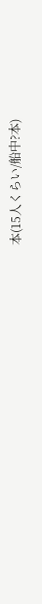本(15人くらい/船中?本)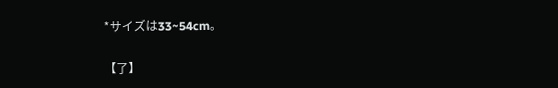*サイズは33~54cm。

【了】